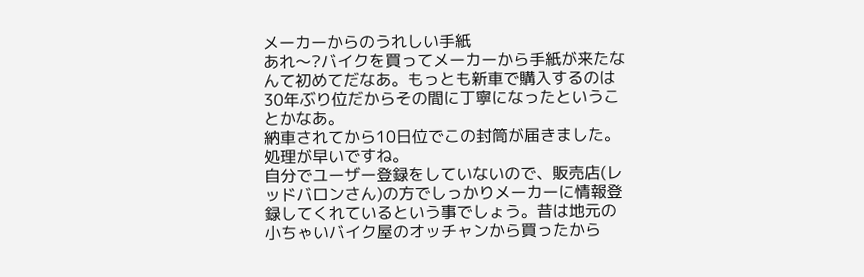メーカーからのうれしい手紙
あれ〜?バイクを買ってメーカーから手紙が来たなんて初めてだなあ。もっとも新車で購入するのは30年ぶり位だからその間に丁寧になったということかなあ。
納車されてから10日位でこの封筒が届きました。処理が早いですね。
自分でユーザー登録をしていないので、販売店(レッドバロンさん)の方でしっかりメーカーに情報登録してくれているという事でしょう。昔は地元の小ちゃいバイク屋のオッチャンから買ったから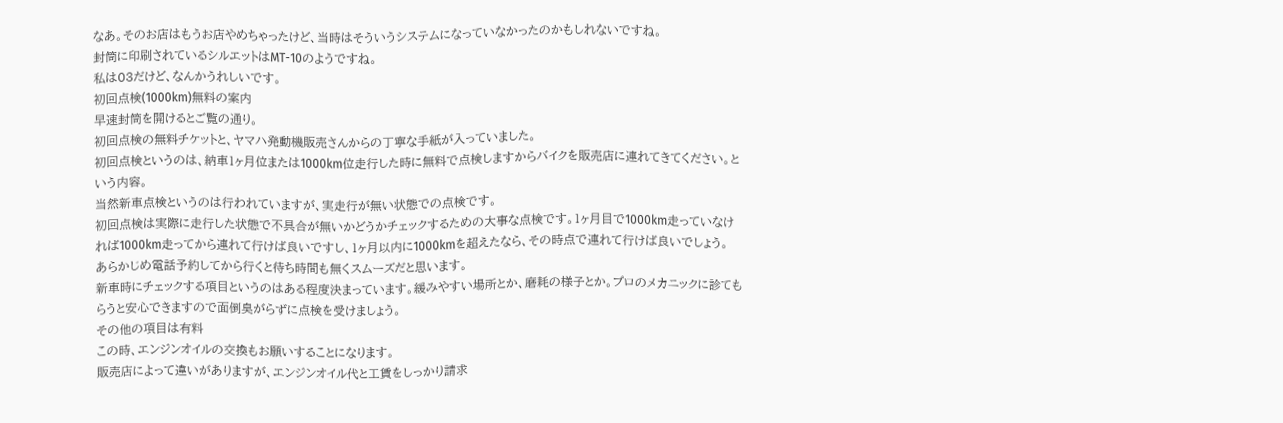なあ。そのお店はもうお店やめちゃったけど、当時はそういうシステムになっていなかったのかもしれないですね。
封筒に印刷されているシルエットはMT-10のようですね。
私は03だけど、なんかうれしいです。
初回点検(1000km)無料の案内
早速封筒を開けるとご覧の通り。
初回点検の無料チケットと、ヤマハ発動機販売さんからの丁寧な手紙が入っていました。
初回点検というのは、納車1ヶ月位または1000km位走行した時に無料で点検しますからバイクを販売店に連れてきてください。という内容。
当然新車点検というのは行われていますが、実走行が無い状態での点検です。
初回点検は実際に走行した状態で不具合が無いかどうかチェックするための大事な点検です。1ヶ月目で1000km走っていなければ1000km走ってから連れて行けば良いですし、1ヶ月以内に1000kmを超えたなら、その時点で連れて行けば良いでしょう。
あらかじめ電話予約してから行くと待ち時間も無くスムーズだと思います。
新車時にチェックする項目というのはある程度決まっています。緩みやすい場所とか、磨耗の様子とか。プロのメカニックに診てもらうと安心できますので面倒臭がらずに点検を受けましょう。
その他の項目は有料
この時、エンジンオイルの交換もお願いすることになります。
販売店によって違いがありますが、エンジンオイル代と工賃をしっかり請求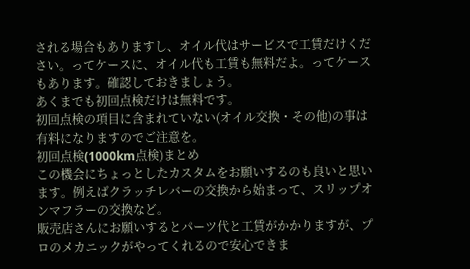される場合もありますし、オイル代はサービスで工賃だけください。ってケースに、オイル代も工賃も無料だよ。ってケースもあります。確認しておきましょう。
あくまでも初回点検だけは無料です。
初回点検の項目に含まれていない(オイル交換・その他)の事は有料になりますのでご注意を。
初回点検(1000km点検)まとめ
この機会にちょっとしたカスタムをお願いするのも良いと思います。例えばクラッチレバーの交換から始まって、スリップオンマフラーの交換など。
販売店さんにお願いするとパーツ代と工賃がかかりますが、プロのメカニックがやってくれるので安心できま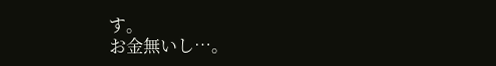す。
お金無いし…。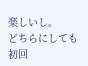楽しいし。
どちらにしても初回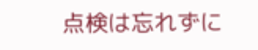点検は忘れずに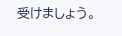受けましょう。